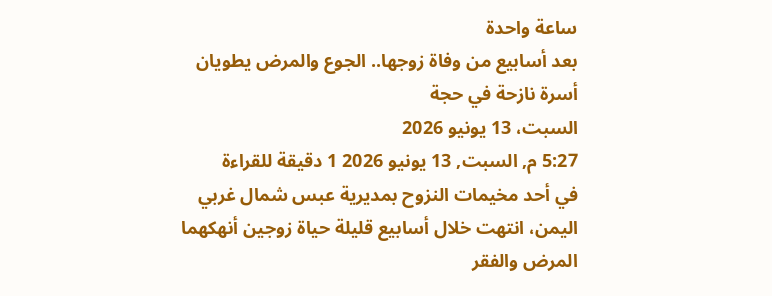ساعة واحدة
بعد أسابيع من وفاة زوجها.. الجوع والمرض يطويان أسرة نازحة في حجة
السبت، 13 يونيو 2026
5:27 م, السبت, 13 يونيو 2026 1 دقيقة للقراءة
في أحد مخيمات النزوح بمديرية عبس شمال غربي اليمن، انتهت خلال أسابيع قليلة حياة زوجين أنهكهما المرض والفقر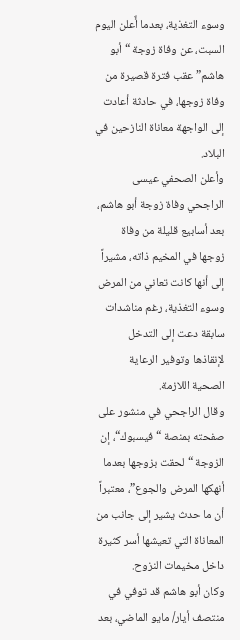وسوء التغذية، بعدما أٌعلن اليوم السبت، عن وفاة زوجة “أبو هاشم” عقب فترة قصيرة من وفاة زوجها، في حادثة أعادت إلى الواجهة معاناة النازحين في البلاد.
وأعلن الصحفي عيسى الراجحي وفاة زوجة أبو هاشم، بعد أسابيع قليلة من وفاة زوجها في المخيم ذاته، مشيراً إلى أنها كانت تعاني من المرض وسوء التغذية، رغم مناشدات سابقة دعت إلى التدخل لإنقاذها وتوفير الرعاية الصحية اللازمة.
وقال الراجحي في منشور على صفحته بمنصة “فيسبوك“، إن الزوجة “لحقت بزوجها بعدما أنهكها المرض والجوع”، معتبراً أن ما حدث يشير إلى جانب من المعاناة التي تعيشها أسر كثيرة داخل مخيمات النزوح.
وكان أبو هاشم قد توفي في منتصف أيار/ مايو الماضي، بعد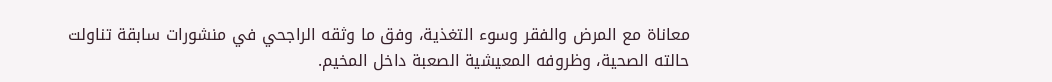معاناة مع المرض والفقر وسوء التغذية، وفق ما وثقه الراجحي في منشورات سابقة تناولت حالته الصحية، وظروفه المعيشية الصعبة داخل المخيم.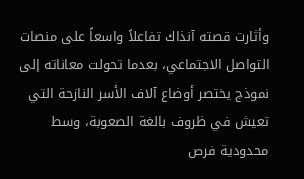وأثارت قصته آنذاك تفاعلاً واسعاً على منصات التواصل الاجتماعي، بعدما تحولت معاناته إلى نموذج يختصر أوضاع آلاف الأسر النازحة التي تعيش في ظروف بالغة الصعوبة، وسط محدودية فرص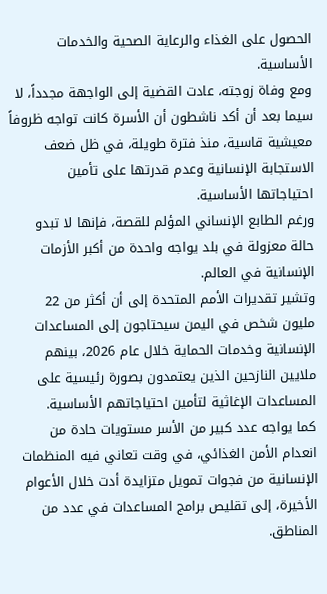الحصول على الغذاء والرعاية الصحية والخدمات الأساسية.
ومع وفاة زوجته، عادت القضية إلى الواجهة مجدداً، لا سيما بعد أن أكد ناشطون أن الأسرة كانت تواجه ظروفاً معيشية قاسية، منذ فترة طويلة، في ظل ضعف الاستجابة الإنسانية وعدم قدرتها على تأمين احتياجاتها الأساسية.
ورغم الطابع الإنساني المؤلم للقصة، فإنها لا تبدو حالة معزولة في بلد يواجه واحدة من أكبر الأزمات الإنسانية في العالم.
وتشير تقديرات الأمم المتحدة إلى أن أكثر من 22 مليون شخص في اليمن سيحتاجون إلى المساعدات الإنسانية وخدمات الحماية خلال عام 2026، بينهم ملايين النازحين الذين يعتمدون بصورة رئيسية على المساعدات الإغاثية لتأمين احتياجاتهم الأساسية.
كما يواجه عدد كبير من الأسر مستويات حادة من انعدام الأمن الغذائي، في وقت تعاني فيه المنظمات الإنسانية من فجوات تمويل متزايدة أدت خلال الأعوام الأخيرة، إلى تقليص برامج المساعدات في عدد من المناطق.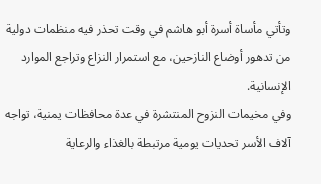وتأتي مأساة أسرة أبو هاشم في وقت تحذر فيه منظمات دولية من تدهور أوضاع النازحين، مع استمرار النزاع وتراجع الموارد الإنسانية.
وفي مخيمات النزوح المنتشرة في عدة محافظات يمنية، تواجه آلاف الأسر تحديات يومية مرتبطة بالغذاء والرعاية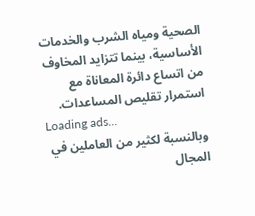الصحية ومياه الشرب والخدمات الأساسية، بينما تتزايد المخاوف من اتساع دائرة المعاناة مع استمرار تقليص المساعدات.
Loading ads...
وبالنسبة لكثير من العاملين في المجال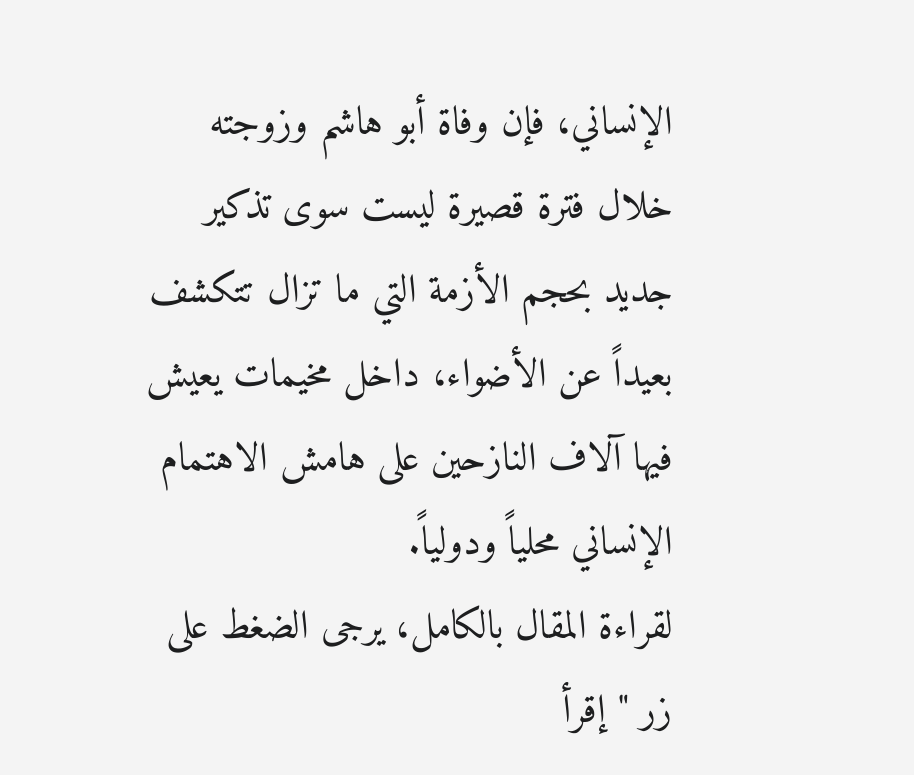الإنساني، فإن وفاة أبو هاشم وزوجته خلال فترة قصيرة ليست سوى تذكير جديد بحجم الأزمة التي ما تزال تتكشف بعيداً عن الأضواء، داخل مخيمات يعيش فيها آلاف النازحين على هامش الاهتمام الإنساني محلياً ودولياً.
لقراءة المقال بالكامل، يرجى الضغط على زر "إقرأ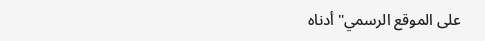على الموقع الرسمي" أدناه